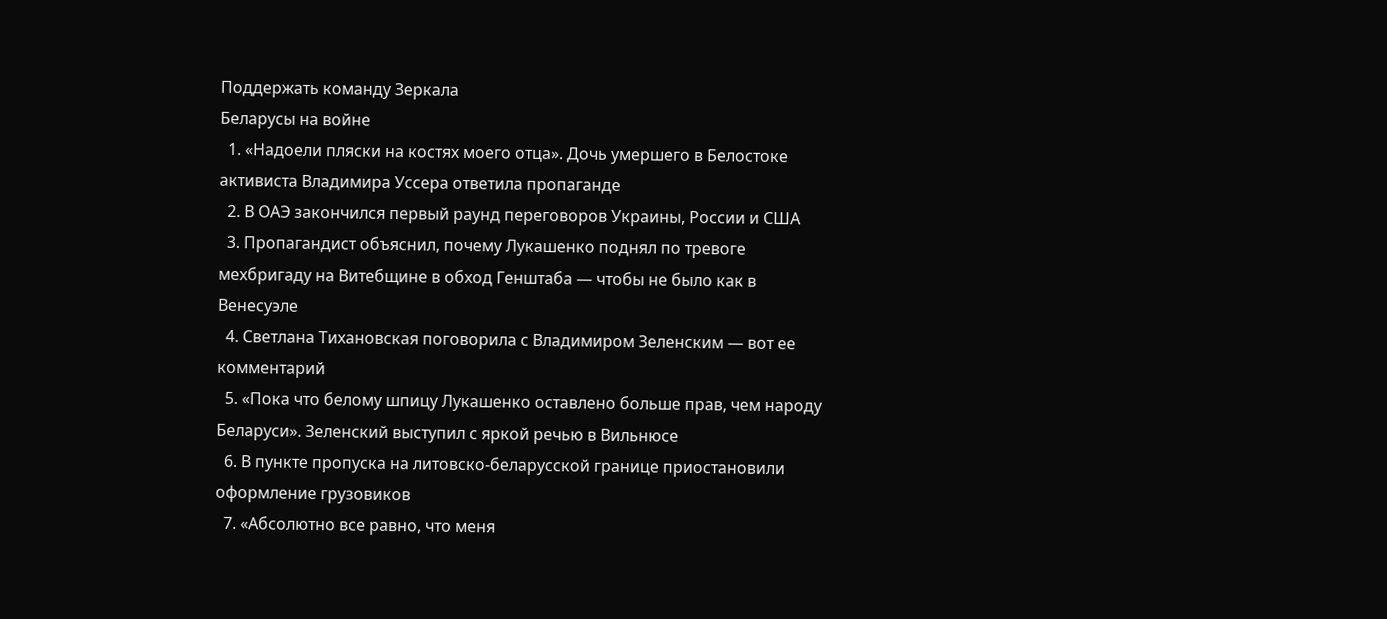Поддержать команду Зеркала
Беларусы на войне
  1. «Надоели пляски на костях моего отца». Дочь умершего в Белостоке активиста Владимира Уссера ответила пропаганде
  2. В ОАЭ закончился первый раунд переговоров Украины, России и США
  3. Пропагандист объяснил, почему Лукашенко поднял по тревоге мехбригаду на Витебщине в обход Генштаба — чтобы не было как в Венесуэле
  4. Светлана Тихановская поговорила с Владимиром Зеленским — вот ее комментарий
  5. «Пока что белому шпицу Лукашенко оставлено больше прав, чем народу Беларуси». Зеленский выступил с яркой речью в Вильнюсе
  6. В пункте пропуска на литовско-беларусской границе приостановили оформление грузовиков
  7. «Абсолютно все равно, что меня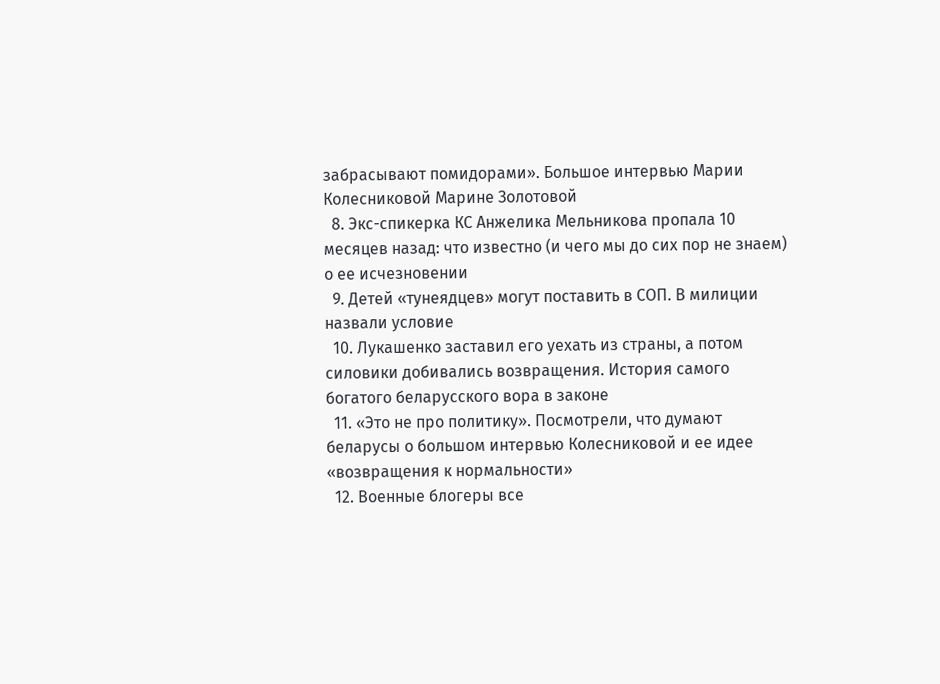забрасывают помидорами». Большое интервью Марии Колесниковой Марине Золотовой
  8. Экс-спикерка КС Анжелика Мельникова пропала 10 месяцев назад: что известно (и чего мы до сих пор не знаем) о ее исчезновении
  9. Детей «тунеядцев» могут поставить в СОП. В милиции назвали условие
  10. Лукашенко заставил его уехать из страны, а потом силовики добивались возвращения. История самого богатого беларусского вора в законе
  11. «Это не про политику». Посмотрели, что думают беларусы о большом интервью Колесниковой и ее идее «возвращения к нормальности»
  12. Военные блогеры все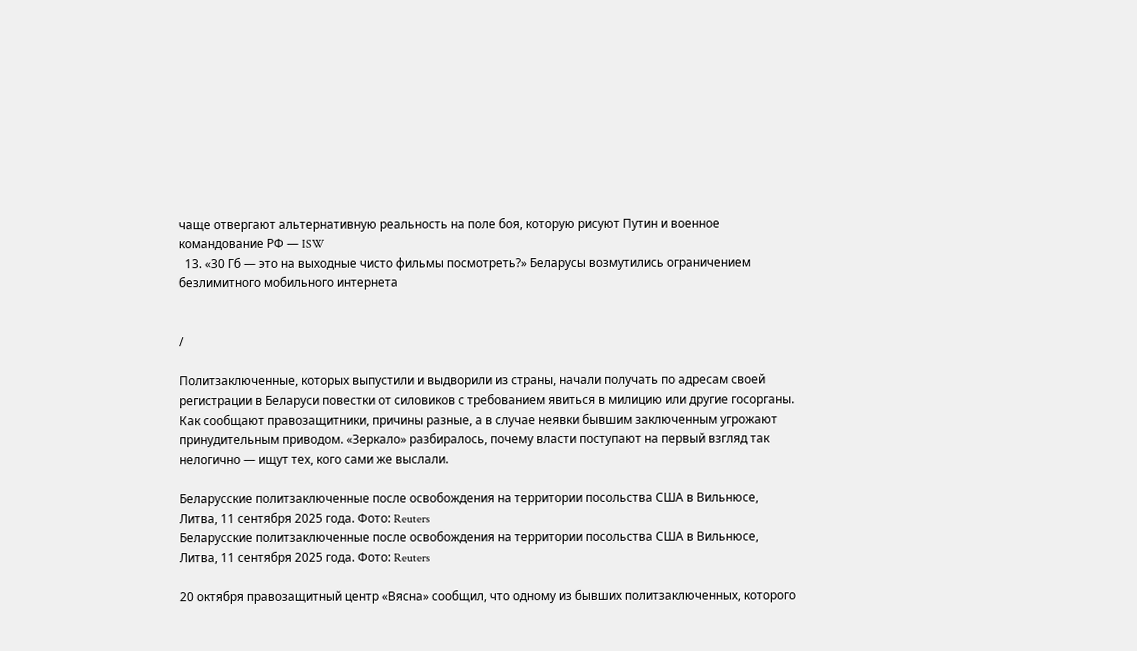чаще отвергают альтернативную реальность на поле боя, которую рисуют Путин и военное командование РФ — ISW
  13. «30 Гб — это на выходные чисто фильмы посмотреть?» Беларусы возмутились ограничением безлимитного мобильного интернета


/

Политзаключенные, которых выпустили и выдворили из страны, начали получать по адресам своей регистрации в Беларуси повестки от силовиков с требованием явиться в милицию или другие госорганы. Как сообщают правозащитники, причины разные, а в случае неявки бывшим заключенным угрожают принудительным приводом. «Зеркало» разбиралось, почему власти поступают на первый взгляд так нелогично — ищут тех, кого сами же выслали.

Беларусские политзаключенные после освобождения на территории посольства США в Вильнюсе, Литва, 11 сентября 2025 года. Фото: Reuters
Беларусские политзаключенные после освобождения на территории посольства США в Вильнюсе, Литва, 11 сентября 2025 года. Фото: Reuters

20 октября правозащитный центр «Вясна» сообщил, что одному из бывших политзаключенных, которого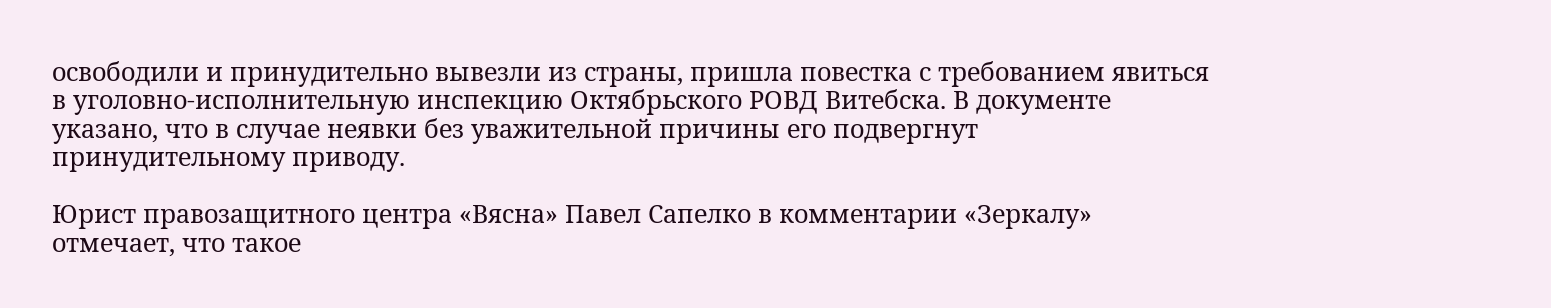освободили и принудительно вывезли из страны, пришла повестка с требованием явиться в уголовно-исполнительную инспекцию Октябрьского РОВД Витебска. В документе указано, что в случае неявки без уважительной причины его подвергнут принудительному приводу.

Юрист правозащитного центра «Вясна» Павел Сапелко в комментарии «Зеркалу» отмечает, что такое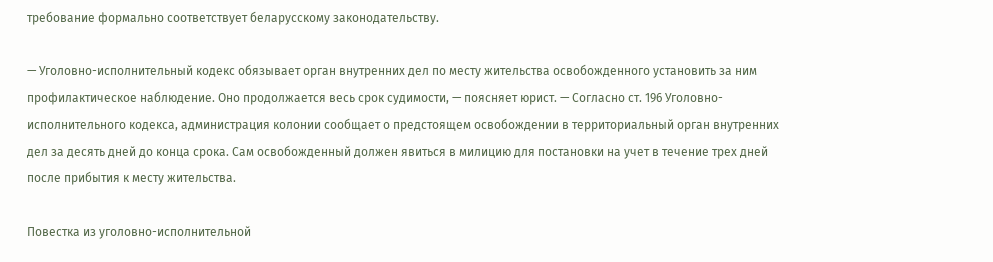требование формально соответствует беларусскому законодательству.

— Уголовно-исполнительный кодекс обязывает орган внутренних дел по месту жительства освобожденного установить за ним профилактическое наблюдение. Оно продолжается весь срок судимости, — поясняет юрист. — Согласно ст. 196 Уголовно-исполнительного кодекса, администрация колонии сообщает о предстоящем освобождении в территориальный орган внутренних дел за десять дней до конца срока. Сам освобожденный должен явиться в милицию для постановки на учет в течение трех дней после прибытия к месту жительства.

Повестка из уголовно-исполнительной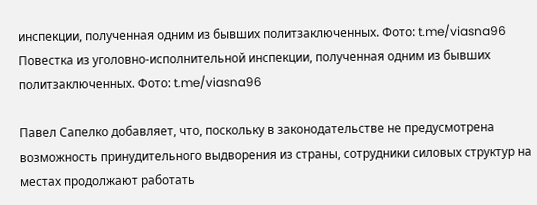инспекции, полученная одним из бывших политзаключенных. Фото: t.me/viasna96
Повестка из уголовно-исполнительной инспекции, полученная одним из бывших политзаключенных. Фото: t.me/viasna96

Павел Сапелко добавляет, что, поскольку в законодательстве не предусмотрена возможность принудительного выдворения из страны, сотрудники силовых структур на местах продолжают работать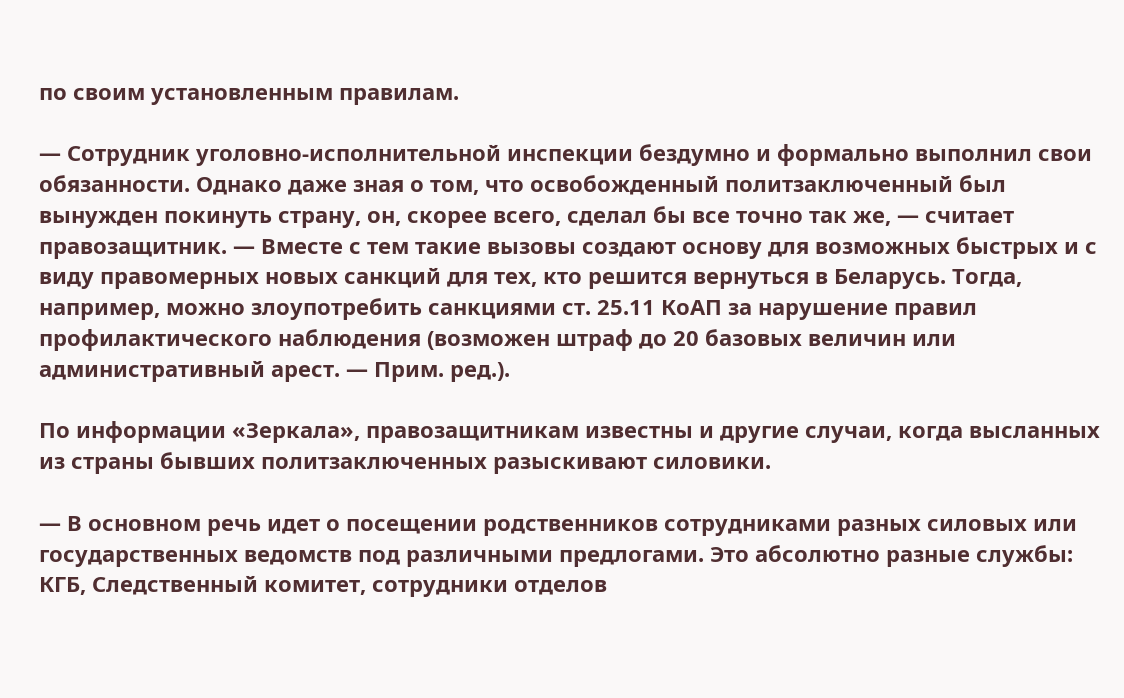по своим установленным правилам.

— Сотрудник уголовно-исполнительной инспекции бездумно и формально выполнил свои обязанности. Однако даже зная о том, что освобожденный политзаключенный был вынужден покинуть страну, он, скорее всего, сделал бы все точно так же, — считает правозащитник. — Вместе с тем такие вызовы создают основу для возможных быстрых и с виду правомерных новых санкций для тех, кто решится вернуться в Беларусь. Тогда, например, можно злоупотребить санкциями ст. 25.11 КоАП за нарушение правил профилактического наблюдения (возможен штраф до 20 базовых величин или административный арест. — Прим. ред.).

По информации «Зеркала», правозащитникам известны и другие случаи, когда высланных из страны бывших политзаключенных разыскивают силовики.

— В основном речь идет о посещении родственников сотрудниками разных силовых или государственных ведомств под различными предлогами. Это абсолютно разные службы: КГБ, Следственный комитет, сотрудники отделов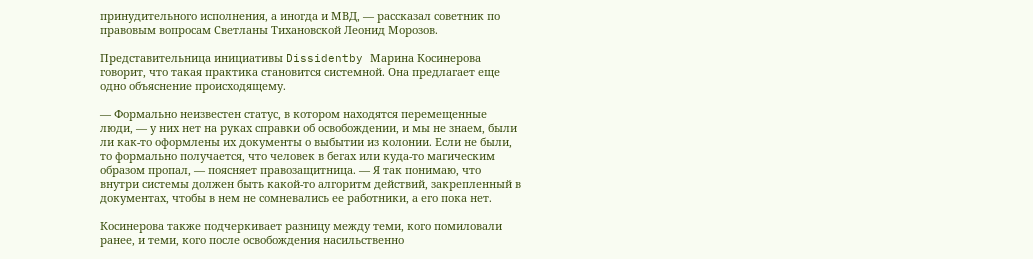принудительного исполнения, а иногда и МВД, — рассказал советник по правовым вопросам Светланы Тихановской Леонид Морозов.

Представительница инициативы Dissidentby Марина Косинерова говорит, что такая практика становится системной. Она предлагает еще одно объяснение происходящему.

— Формально неизвестен статус, в котором находятся перемещенные люди, — у них нет на руках справки об освобождении, и мы не знаем, были ли как-то оформлены их документы о выбытии из колонии. Если не были, то формально получается, что человек в бегах или куда-то магическим образом пропал, — поясняет правозащитница. — Я так понимаю, что внутри системы должен быть какой-то алгоритм действий, закрепленный в документах, чтобы в нем не сомневались ее работники, а его пока нет.

Косинерова также подчеркивает разницу между теми, кого помиловали ранее, и теми, кого после освобождения насильственно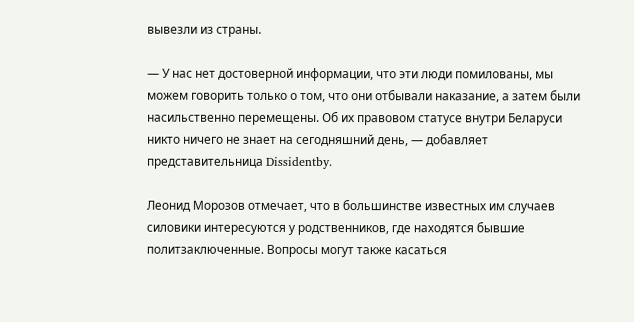вывезли из страны.

— У нас нет достоверной информации, что эти люди помилованы, мы можем говорить только о том, что они отбывали наказание, а затем были насильственно перемещены. Об их правовом статусе внутри Беларуси никто ничего не знает на сегодняшний день, — добавляет представительница Dissidentby.

Леонид Морозов отмечает, что в большинстве известных им случаев силовики интересуются у родственников, где находятся бывшие политзаключенные. Вопросы могут также касаться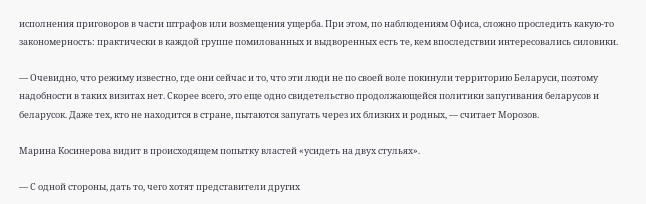исполнения приговоров в части штрафов или возмещения ущерба. При этом, по наблюдениям Офиса, сложно проследить какую-то закономерность: практически в каждой группе помилованных и выдворенных есть те, кем впоследствии интересовались силовики.

— Очевидно, что режиму известно, где они сейчас и то, что эти люди не по своей воле покинули территорию Беларуси, поэтому надобности в таких визитах нет. Скорее всего, это еще одно свидетельство продолжающейся политики запугивания беларусов и беларусок. Даже тех, кто не находится в стране, пытаются запугать через их близких и родных, — считает Морозов.

Марина Косинерова видит в происходящем попытку властей «усидеть на двух стульях».

— С одной стороны, дать то, чего хотят представители других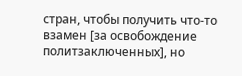стран, чтобы получить что-то взамен [за освобождение политзаключенных], но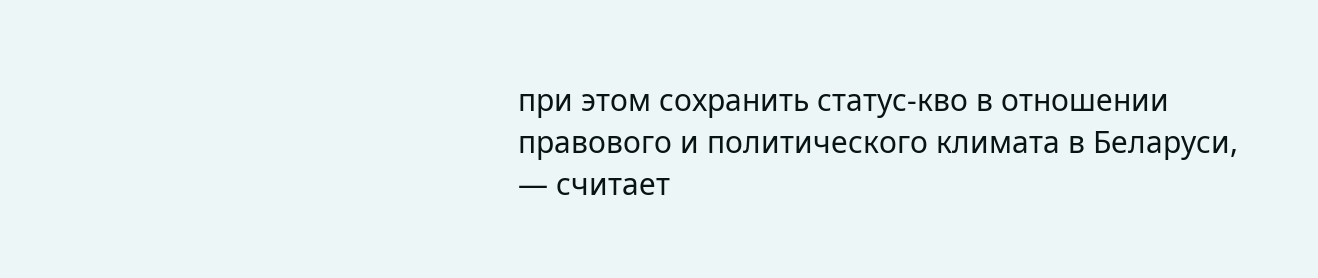при этом сохранить статус-кво в отношении правового и политического климата в Беларуси, — считает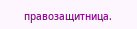правозащитница.